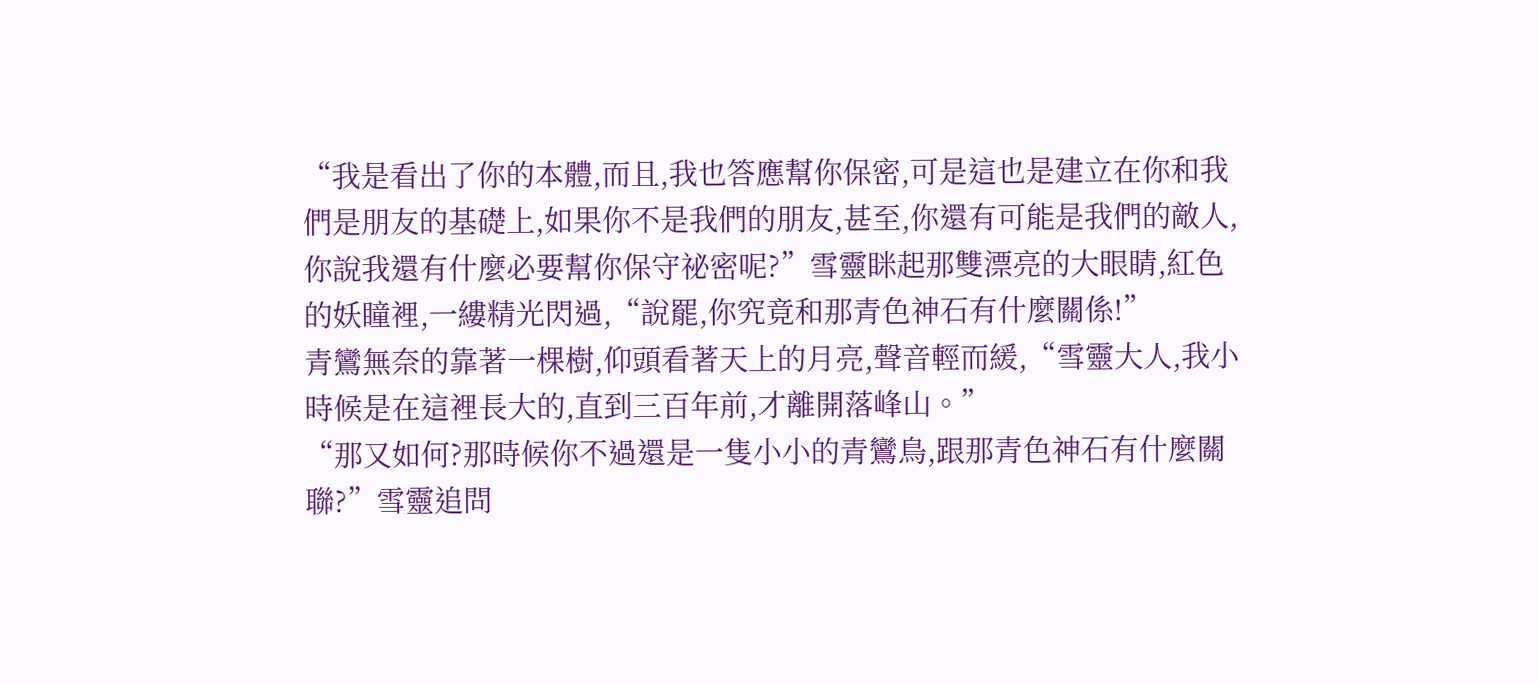“我是看出了你的本體,而且,我也答應幫你保密,可是這也是建立在你和我們是朋友的基礎上,如果你不是我們的朋友,甚至,你還有可能是我們的敵人,你說我還有什麼必要幫你保守祕密呢?”雪靈眯起那雙漂亮的大眼睛,紅色的妖瞳裡,一縷精光閃過,“說罷,你究竟和那青色神石有什麼關係!”
青鸞無奈的靠著一棵樹,仰頭看著天上的月亮,聲音輕而緩,“雪靈大人,我小時候是在這裡長大的,直到三百年前,才離開落峰山。”
“那又如何?那時候你不過還是一隻小小的青鸞鳥,跟那青色神石有什麼關聯?”雪靈追問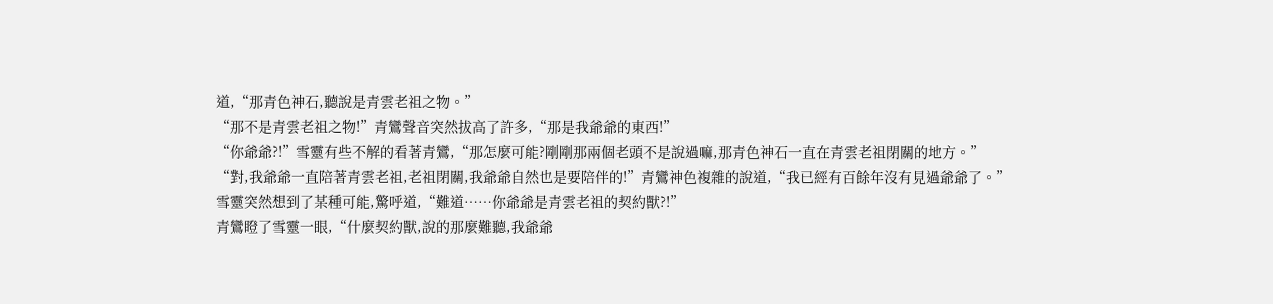道,“那青色神石,聽說是青雲老祖之物。”
“那不是青雲老祖之物!”青鸞聲音突然拔高了許多,“那是我爺爺的東西!”
“你爺爺?!”雪靈有些不解的看著青鸞,“那怎麼可能?剛剛那兩個老頭不是說過嘛,那青色神石一直在青雲老祖閉關的地方。”
“對,我爺爺一直陪著青雲老祖,老祖閉關,我爺爺自然也是要陪伴的!”青鸞神色複雜的說道,“我已經有百餘年沒有見過爺爺了。”
雪靈突然想到了某種可能,驚呼道,“難道……你爺爺是青雲老祖的契約獸?!”
青鸞瞪了雪靈一眼,“什麼契約獸,說的那麼難聽,我爺爺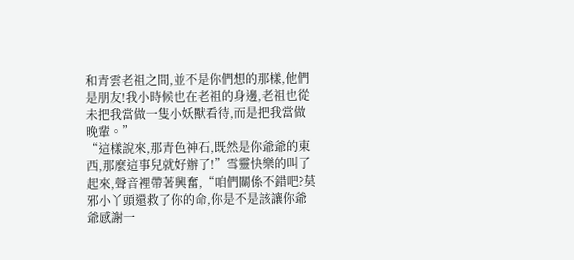和青雲老祖之間,並不是你們想的那樣,他們是朋友!我小時候也在老祖的身邊,老祖也從未把我當做一隻小妖獸看待,而是把我當做晚輩。”
“這樣說來,那青色神石,既然是你爺爺的東西,那麼這事兒就好辦了!”雪靈快樂的叫了起來,聲音裡帶著興奮,“咱們關係不錯吧?莫邪小丫頭還救了你的命,你是不是該讓你爺爺感謝一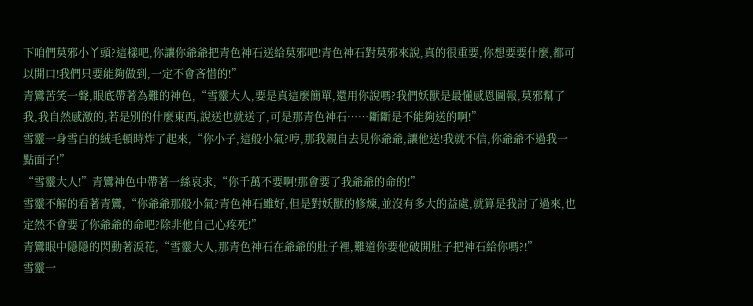下咱們莫邪小丫頭?這樣吧,你讓你爺爺把青色神石送給莫邪吧!青色神石對莫邪來說,真的很重要,你想要要什麼,都可以開口!我們只要能夠做到,一定不會吝惜的!”
青鸞苦笑一聲,眼底帶著為難的神色,“雪靈大人,要是真這麼簡單,還用你說嗎?我們妖獸是最懂感恩圖報,莫邪幫了我,我自然感激的,若是別的什麼東西,說送也就送了,可是那青色神石……斷斷是不能夠送的啊!”
雪靈一身雪白的絨毛頓時炸了起來,“你小子,這般小氣?哼,那我親自去見你爺爺,讓他送!我就不信,你爺爺不過我一點面子!”
“雪靈大人!”青鸞神色中帶著一絲哀求,“你千萬不要啊!那會要了我爺爺的命的!”
雪靈不解的看著青鸞,“你爺爺那般小氣?青色神石雖好,但是對妖獸的修煉,並沒有多大的益處,就算是我討了過來,也定然不會要了你爺爺的命吧?除非他自己心疼死!”
青鸞眼中隱隱的閃動著淚花,“雪靈大人,那青色神石在爺爺的肚子裡,難道你要他破開肚子把神石給你嗎?!”
雪靈一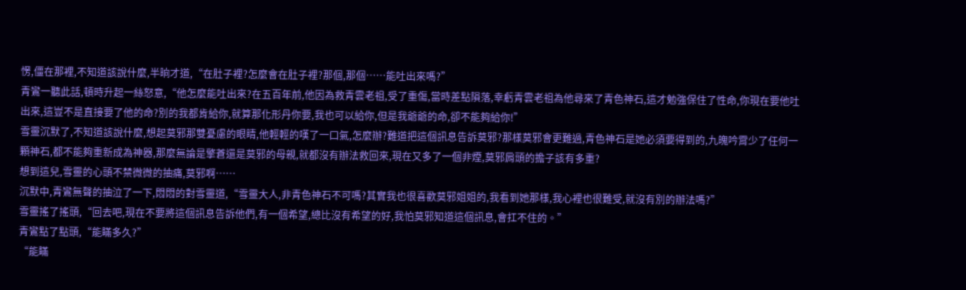愣,僵在那裡,不知道該說什麼,半晌才道,“在肚子裡?怎麼會在肚子裡?那個,那個……能吐出來嗎?”
青鸞一聽此話,頓時升起一絲怒意,“他怎麼能吐出來?在五百年前,他因為救青雲老祖,受了重傷,當時差點隕落,幸虧青雲老祖為他尋來了青色神石,這才勉強保住了性命,你現在要他吐出來,這豈不是直接要了他的命?別的我都肯給你,就算那化形丹你要,我也可以給你,但是我爺爺的命,卻不能夠給你!”
雪靈沉默了,不知道該說什麼,想起莫邪那雙憂慮的眼睛,他輕輕的嘆了一口氣,怎麼辦?難道把這個訊息告訴莫邪?那樣莫邪會更難過,青色神石是她必須要得到的,九魄吟霄少了任何一顆神石,都不能夠重新成為神器,那麼無論是擎蒼還是莫邪的母親,就都沒有辦法救回來,現在又多了一個非煙,莫邪肩頭的擔子該有多重?
想到這兒,雪靈的心頭不禁微微的抽痛,莫邪啊……
沉默中,青鸞無聲的抽泣了一下,悶悶的對雪靈道,“雪靈大人,非青色神石不可嗎?其實我也很喜歡莫邪姐姐的,我看到她那樣,我心裡也很難受,就沒有別的辦法嗎?”
雪靈搖了搖頭,“回去吧,現在不要將這個訊息告訴他們,有一個希望,總比沒有希望的好,我怕莫邪知道這個訊息,會扛不住的。”
青鸞點了點頭,“能瞞多久?”
“能瞞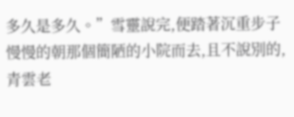多久是多久。”雪靈說完,便踏著沉重步子慢慢的朝那個簡陋的小院而去,且不說別的,青雲老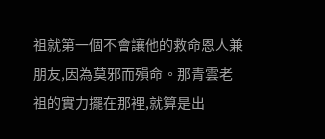祖就第一個不會讓他的救命恩人兼朋友,因為莫邪而殞命。那青雲老祖的實力擺在那裡,就算是出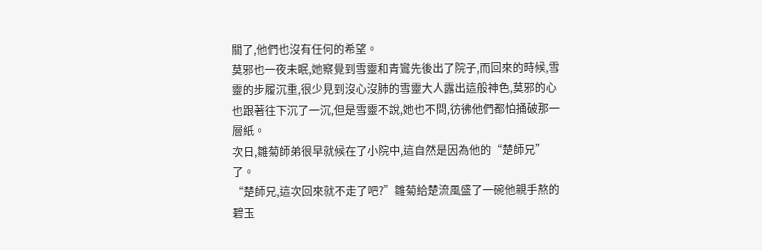關了,他們也沒有任何的希望。
莫邪也一夜未眠,她察覺到雪靈和青鸞先後出了院子,而回來的時候,雪靈的步履沉重,很少見到沒心沒肺的雪靈大人露出這般神色,莫邪的心也跟著往下沉了一沉,但是雪靈不說,她也不問,彷彿他們都怕捅破那一層紙。
次日,雛菊師弟很早就候在了小院中,這自然是因為他的“楚師兄”了。
“楚師兄,這次回來就不走了吧?”雛菊給楚流風盛了一碗他親手熬的碧玉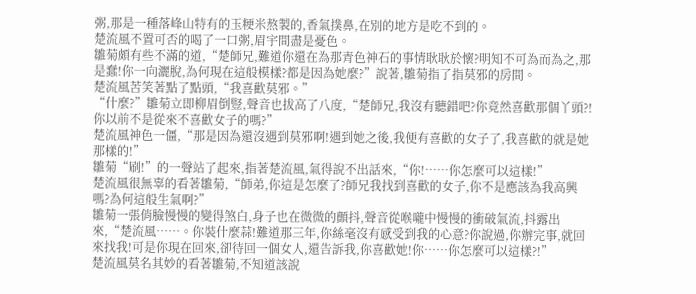粥,那是一種落峰山特有的玉粳米熬製的,香氣撲鼻,在別的地方是吃不到的。
楚流風不置可否的喝了一口粥,眉宇間盡是憂色。
雛菊頗有些不滿的道,“楚師兄,難道你還在為那青色神石的事情耿耿於懷?明知不可為而為之,那是蠢!你一向灑脫,為何現在這般模樣?都是因為她麼?”說著,雛菊指了指莫邪的房間。
楚流風苦笑著點了點頭,“我喜歡莫邪。”
“什麼?”雛菊立即柳眉倒豎,聲音也拔高了八度,“楚師兄,我沒有聽錯吧?你竟然喜歡那個丫頭?!你以前不是從來不喜歡女子的嗎?”
楚流風神色一僵,“那是因為還沒遇到莫邪啊!遇到她之後,我便有喜歡的女子了,我喜歡的就是她那樣的!”
雛菊“刷!”的一聲站了起來,指著楚流風,氣得說不出話來,“你!……你怎麼可以這樣!”
楚流風很無辜的看著雛菊,“師弟,你這是怎麼了?師兄我找到喜歡的女子,你不是應該為我高興嗎?為何這般生氣啊?”
雛菊一張俏臉慢慢的變得煞白,身子也在微微的顫抖,聲音從喉嚨中慢慢的衝破氣流,抖露出來,“楚流風……。你裝什麼蒜!難道那三年,你絲毫沒有感受到我的心意?你說過,你辦完事,就回來找我!可是你現在回來,卻待回一個女人,還告訴我,你喜歡她!你……你怎麼可以這樣?!”
楚流風莫名其妙的看著雛菊,不知道該說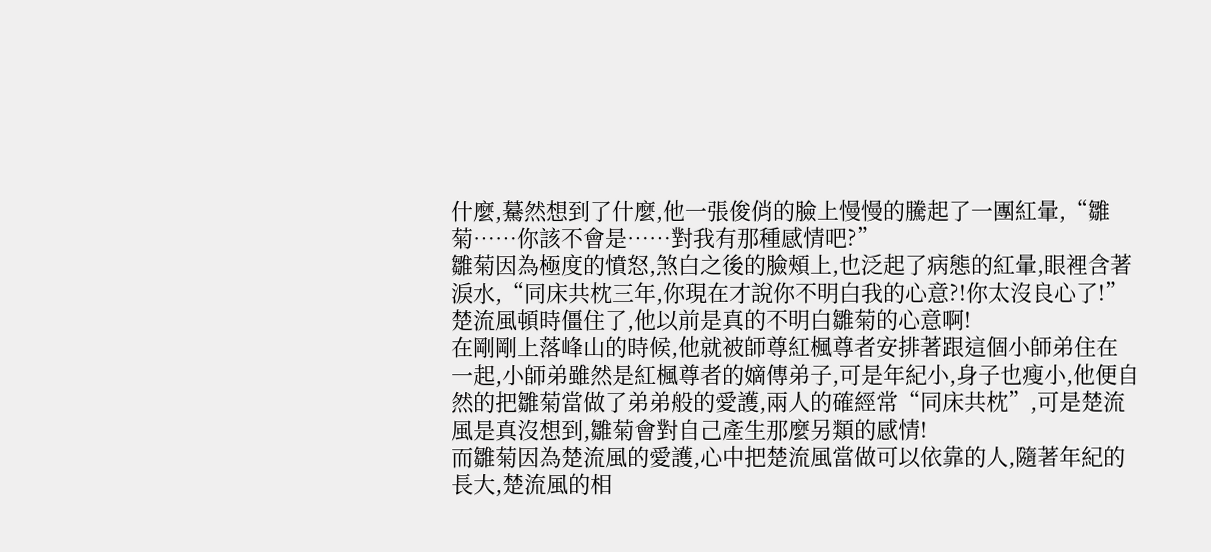什麼,驀然想到了什麼,他一張俊俏的臉上慢慢的騰起了一團紅暈,“雛菊……你該不會是……對我有那種感情吧?”
雛菊因為極度的憤怒,煞白之後的臉頰上,也泛起了病態的紅暈,眼裡含著淚水,“同床共枕三年,你現在才說你不明白我的心意?!你太沒良心了!”
楚流風頓時僵住了,他以前是真的不明白雛菊的心意啊!
在剛剛上落峰山的時候,他就被師尊紅楓尊者安排著跟這個小師弟住在一起,小師弟雖然是紅楓尊者的嫡傳弟子,可是年紀小,身子也瘦小,他便自然的把雛菊當做了弟弟般的愛護,兩人的確經常“同床共枕”,可是楚流風是真沒想到,雛菊會對自己產生那麼另類的感情!
而雛菊因為楚流風的愛護,心中把楚流風當做可以依靠的人,隨著年紀的長大,楚流風的相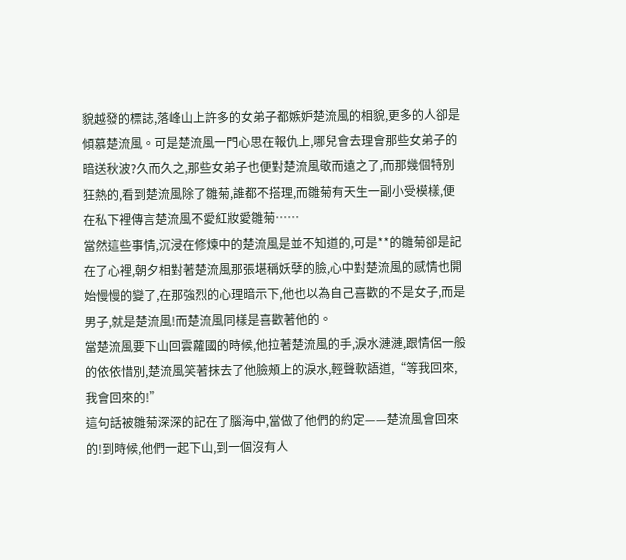貌越發的標誌,落峰山上許多的女弟子都嫉妒楚流風的相貌,更多的人卻是傾慕楚流風。可是楚流風一門心思在報仇上,哪兒會去理會那些女弟子的暗送秋波?久而久之,那些女弟子也便對楚流風敬而遠之了,而那幾個特別狂熱的,看到楚流風除了雛菊,誰都不搭理,而雛菊有天生一副小受模樣,便在私下裡傳言楚流風不愛紅妝愛雛菊……
當然這些事情,沉浸在修煉中的楚流風是並不知道的,可是**的雛菊卻是記在了心裡,朝夕相對著楚流風那張堪稱妖孽的臉,心中對楚流風的感情也開始慢慢的變了,在那強烈的心理暗示下,他也以為自己喜歡的不是女子,而是男子,就是楚流風!而楚流風同樣是喜歡著他的。
當楚流風要下山回雲蘿國的時候,他拉著楚流風的手,淚水漣漣,跟情侶一般的依依惜別,楚流風笑著抹去了他臉頰上的淚水,輕聲軟語道,“等我回來,我會回來的!”
這句話被雛菊深深的記在了腦海中,當做了他們的約定——楚流風會回來的!到時候,他們一起下山,到一個沒有人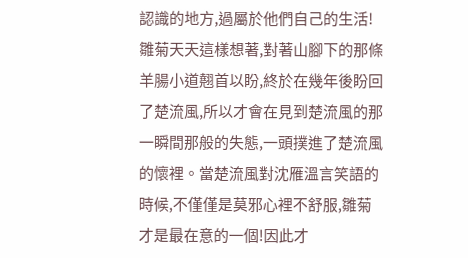認識的地方,過屬於他們自己的生活!
雛菊天天這樣想著,對著山腳下的那條羊腸小道翹首以盼,終於在幾年後盼回了楚流風,所以才會在見到楚流風的那一瞬間那般的失態,一頭撲進了楚流風的懷裡。當楚流風對沈雁溫言笑語的時候,不僅僅是莫邪心裡不舒服,雛菊才是最在意的一個!因此才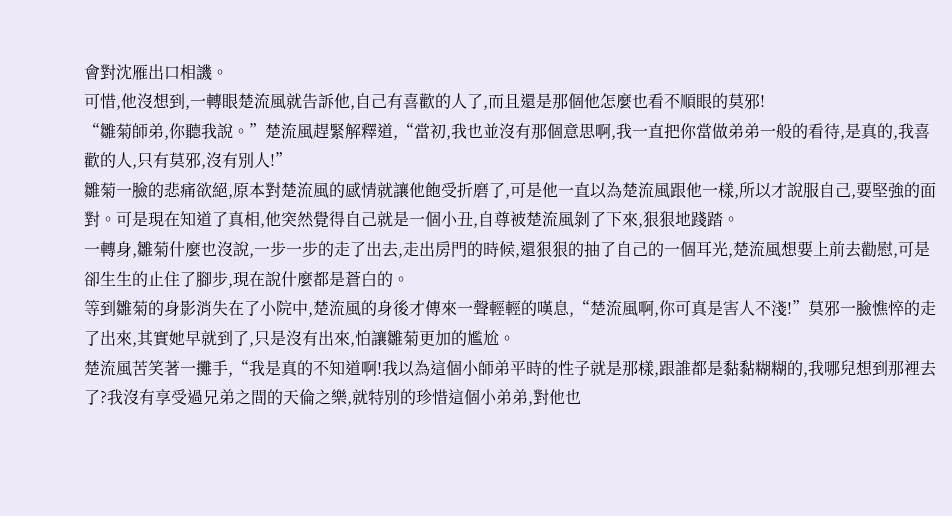會對沈雁出口相譏。
可惜,他沒想到,一轉眼楚流風就告訴他,自己有喜歡的人了,而且還是那個他怎麼也看不順眼的莫邪!
“雛菊師弟,你聽我說。”楚流風趕緊解釋道,“當初,我也並沒有那個意思啊,我一直把你當做弟弟一般的看待,是真的,我喜歡的人,只有莫邪,沒有別人!”
雛菊一臉的悲痛欲絕,原本對楚流風的感情就讓他飽受折磨了,可是他一直以為楚流風跟他一樣,所以才說服自己,要堅強的面對。可是現在知道了真相,他突然覺得自己就是一個小丑,自尊被楚流風剝了下來,狠狠地踐踏。
一轉身,雛菊什麼也沒說,一步一步的走了出去,走出房門的時候,還狠狠的抽了自己的一個耳光,楚流風想要上前去勸慰,可是卻生生的止住了腳步,現在說什麼都是蒼白的。
等到雛菊的身影消失在了小院中,楚流風的身後才傳來一聲輕輕的嘆息,“楚流風啊,你可真是害人不淺!”莫邪一臉憔悴的走了出來,其實她早就到了,只是沒有出來,怕讓雛菊更加的尷尬。
楚流風苦笑著一攤手,“我是真的不知道啊!我以為這個小師弟平時的性子就是那樣,跟誰都是黏黏糊糊的,我哪兒想到那裡去了?我沒有享受過兄弟之間的天倫之樂,就特別的珍惜這個小弟弟,對他也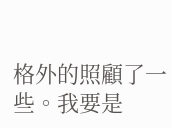格外的照顧了一些。我要是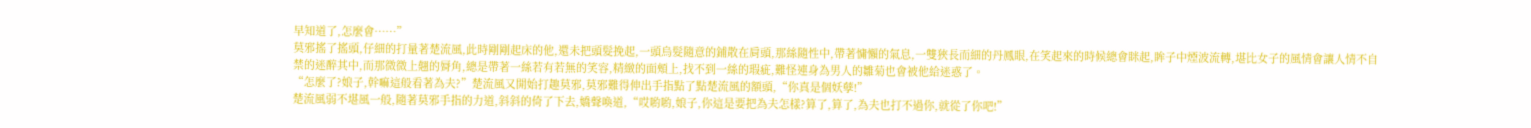早知道了,怎麼會……”
莫邪搖了搖頭,仔細的打量著楚流風,此時剛剛起床的他,還未把頭髮挽起,一頭烏髮隨意的鋪散在肩頭,那絲隨性中,帶著慵懶的氣息,一雙狹長而細的丹鳳眼,在笑起來的時候總會眯起,眸子中煙波流轉,堪比女子的風情會讓人情不自禁的迷醉其中,而那微微上翹的脣角,總是帶著一絲若有若無的笑容,精緻的面頰上,找不到一絲的瑕疵,難怪連身為男人的雛菊也會被他給迷惑了。
“怎麼了?娘子,幹嘛這般看著為夫?”楚流風又開始打趣莫邪,莫邪難得伸出手指點了點楚流風的額頭,“你真是個妖孽!”
楚流風弱不堪風一般,隨著莫邪手指的力道,斜斜的倚了下去,嬌聲喚道,“哎喲喲,娘子,你這是要把為夫怎樣?算了,算了,為夫也打不過你,就從了你吧!”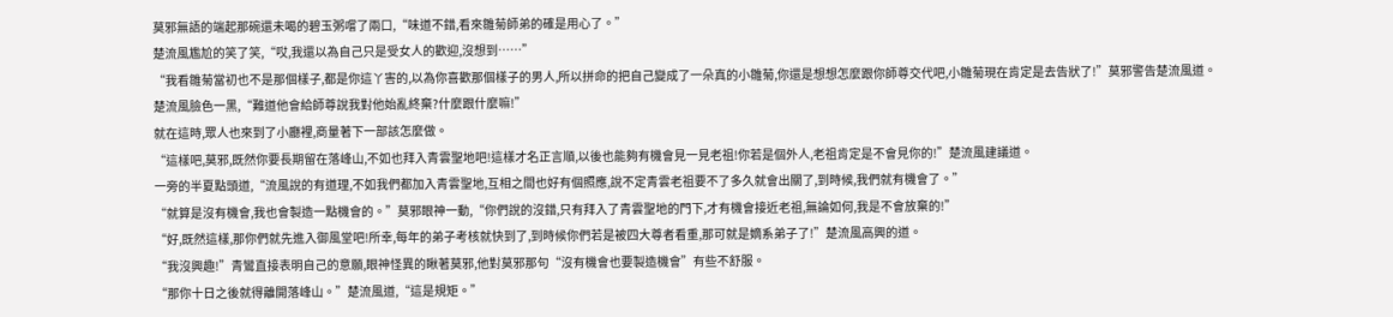莫邪無語的端起那碗還未喝的碧玉粥嚐了兩口,“味道不錯,看來雛菊師弟的確是用心了。”
楚流風尷尬的笑了笑,“哎,我還以為自己只是受女人的歡迎,沒想到……”
“我看雛菊當初也不是那個樣子,都是你這丫害的,以為你喜歡那個樣子的男人,所以拼命的把自己變成了一朵真的小雛菊,你還是想想怎麼跟你師尊交代吧,小雛菊現在肯定是去告狀了!”莫邪警告楚流風道。
楚流風臉色一黑,“難道他會給師尊說我對他始亂終棄?什麼跟什麼嘛!”
就在這時,眾人也來到了小廳裡,商量著下一部該怎麼做。
“這樣吧,莫邪,既然你要長期留在落峰山,不如也拜入青雲聖地吧!這樣才名正言順,以後也能夠有機會見一見老祖!你若是個外人,老祖肯定是不會見你的!”楚流風建議道。
一旁的半夏點頭道,“流風說的有道理,不如我們都加入青雲聖地,互相之間也好有個照應,說不定青雲老祖要不了多久就會出關了,到時候,我們就有機會了。”
“就算是沒有機會,我也會製造一點機會的。”莫邪眼神一動,“你們說的沒錯,只有拜入了青雲聖地的門下,才有機會接近老祖,無論如何,我是不會放棄的!”
“好,既然這樣,那你們就先進入御風堂吧!所幸,每年的弟子考核就快到了,到時候你們若是被四大尊者看重,那可就是嫡系弟子了!”楚流風高興的道。
“我沒興趣!”青鸞直接表明自己的意願,眼神怪異的瞅著莫邪,他對莫邪那句“沒有機會也要製造機會”有些不舒服。
“那你十日之後就得離開落峰山。”楚流風道,“這是規矩。”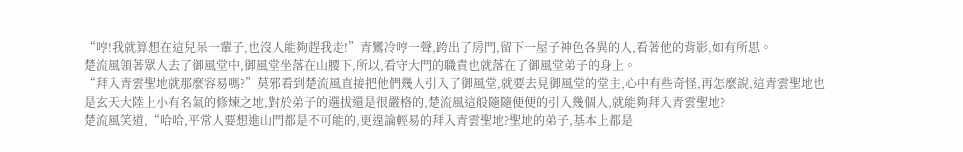“哼!我就算想在這兒呆一輩子,也沒人能夠趕我走!”青鸞冷哼一聲,跨出了房門,留下一屋子神色各異的人,看著他的背影,如有所思。
楚流風領著眾人去了御風堂中,御風堂坐落在山腰下,所以,看守大門的職責也就落在了御風堂弟子的身上。
“拜入青雲聖地就那麼容易嗎?”莫邪看到楚流風直接把他們幾人引入了御風堂,就要去見御風堂的堂主,心中有些奇怪,再怎麼說,這青雲聖地也是玄天大陸上小有名氣的修煉之地,對於弟子的選拔還是很嚴格的,楚流風這般隨隨便便的引入幾個人,就能夠拜入青雲聖地?
楚流風笑道,“哈哈,平常人要想進山門都是不可能的,更遑論輕易的拜入青雲聖地?聖地的弟子,基本上都是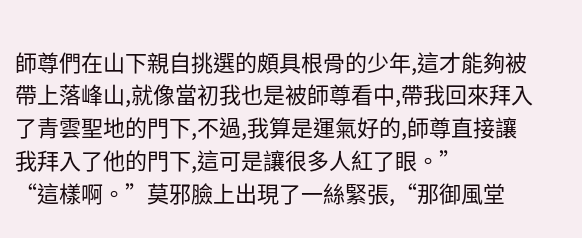師尊們在山下親自挑選的頗具根骨的少年,這才能夠被帶上落峰山,就像當初我也是被師尊看中,帶我回來拜入了青雲聖地的門下,不過,我算是運氣好的,師尊直接讓我拜入了他的門下,這可是讓很多人紅了眼。”
“這樣啊。”莫邪臉上出現了一絲緊張,“那御風堂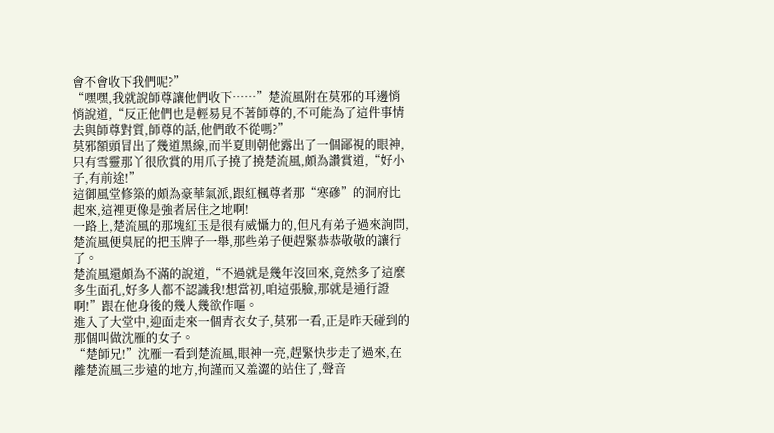會不會收下我們呢?”
“嘿嘿,我就說師尊讓他們收下……”楚流風附在莫邪的耳邊悄悄說道,“反正他們也是輕易見不著師尊的,不可能為了這件事情去與師尊對質,師尊的話,他們敢不從嗎?”
莫邪額頭冒出了幾道黑線,而半夏則朝他露出了一個鄙視的眼神,只有雪靈那丫很欣賞的用爪子撓了撓楚流風,頗為讚賞道,“好小子,有前途!”
這御風堂修築的頗為豪華氣派,跟紅楓尊者那“寒磣”的洞府比起來,這裡更像是強者居住之地啊!
一路上,楚流風的那塊紅玉是很有威懾力的,但凡有弟子過來詢問,楚流風便臭屁的把玉牌子一舉,那些弟子便趕緊恭恭敬敬的讓行了。
楚流風還頗為不滿的說道,“不過就是幾年沒回來,竟然多了這麼多生面孔,好多人都不認識我!想當初,咱這張臉,那就是通行證啊!”跟在他身後的幾人幾欲作嘔。
進入了大堂中,迎面走來一個青衣女子,莫邪一看,正是昨天碰到的那個叫做沈雁的女子。
“楚師兄!”沈雁一看到楚流風,眼神一亮,趕緊快步走了過來,在離楚流風三步遠的地方,拘謹而又羞澀的站住了,聲音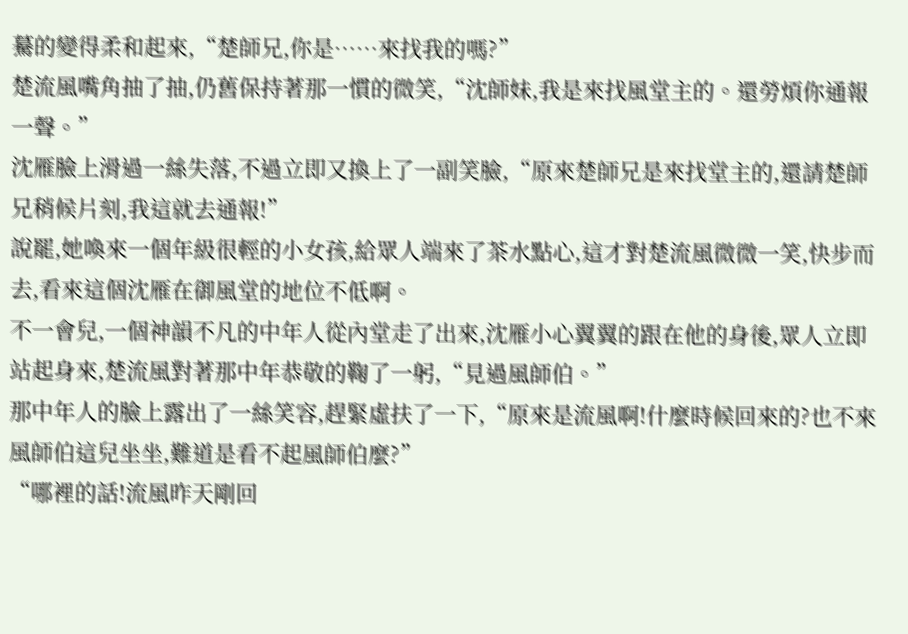驀的變得柔和起來,“楚師兄,你是……來找我的嗎?”
楚流風嘴角抽了抽,仍舊保持著那一慣的微笑,“沈師妹,我是來找風堂主的。還勞煩你通報一聲。”
沈雁臉上滑過一絲失落,不過立即又換上了一副笑臉,“原來楚師兄是來找堂主的,還請楚師兄稍候片刻,我這就去通報!”
說罷,她喚來一個年級很輕的小女孩,給眾人端來了茶水點心,這才對楚流風微微一笑,快步而去,看來這個沈雁在御風堂的地位不低啊。
不一會兒,一個神韻不凡的中年人從內堂走了出來,沈雁小心翼翼的跟在他的身後,眾人立即站起身來,楚流風對著那中年恭敬的鞠了一躬,“見過風師伯。”
那中年人的臉上露出了一絲笑容,趕緊虛扶了一下,“原來是流風啊!什麼時候回來的?也不來風師伯這兒坐坐,難道是看不起風師伯麼?”
“哪裡的話!流風昨天剛回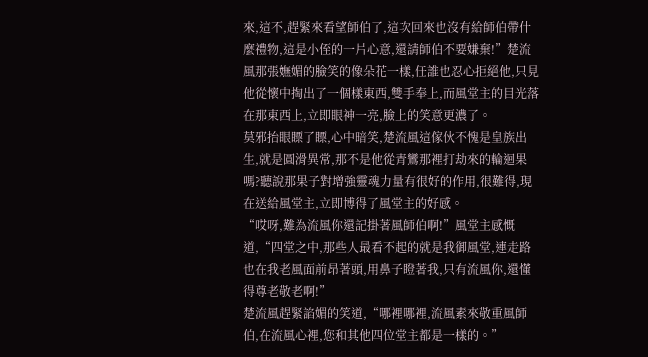來,這不,趕緊來看望師伯了,這次回來也沒有給師伯帶什麼禮物,這是小侄的一片心意,還請師伯不要嫌棄!”楚流風那張嫵媚的臉笑的像朵花一樣,任誰也忍心拒絕他,只見他從懷中掏出了一個樣東西,雙手奉上,而風堂主的目光落在那東西上,立即眼神一亮,臉上的笑意更濃了。
莫邪抬眼瞟了瞟,心中暗笑,楚流風這傢伙不愧是皇族出生,就是圓滑異常,那不是他從青鸞那裡打劫來的輪迴果嗎?聽說那果子對增強靈魂力量有很好的作用,很難得,現在送給風堂主,立即博得了風堂主的好感。
“哎呀,難為流風你還記掛著風師伯啊!”風堂主感慨道,“四堂之中,那些人最看不起的就是我御風堂,連走路也在我老風面前昂著頭,用鼻子瞪著我,只有流風你,還懂得尊老敬老啊!”
楚流風趕緊諂媚的笑道,“哪裡哪裡,流風素來敬重風師伯,在流風心裡,您和其他四位堂主都是一樣的。”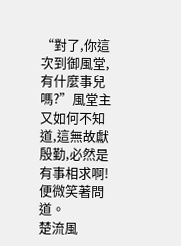“對了,你這次到御風堂,有什麼事兒嗎?”風堂主又如何不知道,這無故獻殷勤,必然是有事相求啊!便微笑著問道。
楚流風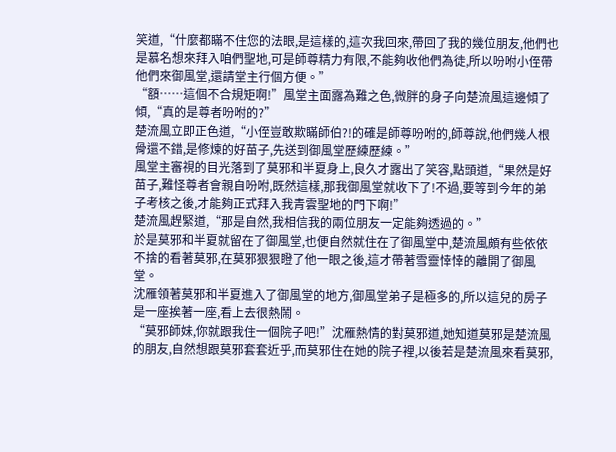笑道,“什麼都瞞不住您的法眼,是這樣的,這次我回來,帶回了我的幾位朋友,他們也是慕名想來拜入咱們聖地,可是師尊精力有限,不能夠收他們為徒,所以吩咐小侄帶他們來御風堂,還請堂主行個方便。”
“額……這個不合規矩啊!”風堂主面露為難之色,微胖的身子向楚流風這邊傾了傾,“真的是尊者吩咐的?”
楚流風立即正色道,“小侄豈敢欺瞞師伯?!的確是師尊吩咐的,師尊說,他們幾人根骨還不錯,是修煉的好苗子,先送到御風堂歷練歷練。”
風堂主審視的目光落到了莫邪和半夏身上,良久才露出了笑容,點頭道,“果然是好苗子,難怪尊者會親自吩咐,既然這樣,那我御風堂就收下了!不過,要等到今年的弟子考核之後,才能夠正式拜入我青雲聖地的門下啊!”
楚流風趕緊道,“那是自然,我相信我的兩位朋友一定能夠透過的。”
於是莫邪和半夏就留在了御風堂,也便自然就住在了御風堂中,楚流風頗有些依依不捨的看著莫邪,在莫邪狠狠瞪了他一眼之後,這才帶著雪靈悻悻的離開了御風堂。
沈雁領著莫邪和半夏進入了御風堂的地方,御風堂弟子是極多的,所以這兒的房子是一座挨著一座,看上去很熱鬧。
“莫邪師妹,你就跟我住一個院子吧!”沈雁熱情的對莫邪道,她知道莫邪是楚流風的朋友,自然想跟莫邪套套近乎,而莫邪住在她的院子裡,以後若是楚流風來看莫邪,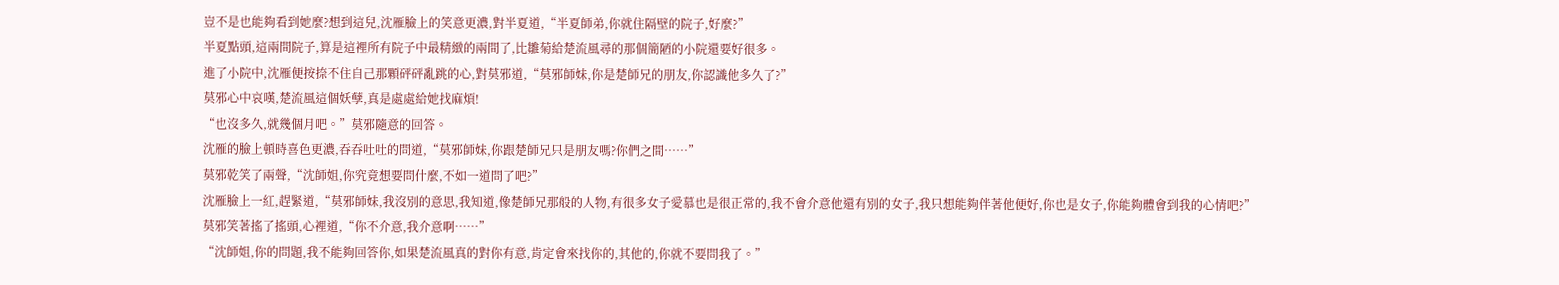豈不是也能夠看到她麼?想到這兒,沈雁臉上的笑意更濃,對半夏道,“半夏師弟,你就住隔壁的院子,好麼?”
半夏點頭,這兩間院子,算是這裡所有院子中最精緻的兩間了,比雛菊給楚流風尋的那個簡陋的小院還要好很多。
進了小院中,沈雁便按捺不住自己那顆砰砰亂跳的心,對莫邪道,“莫邪師妹,你是楚師兄的朋友,你認識他多久了?”
莫邪心中哀嘆,楚流風這個妖孽,真是處處給她找麻煩!
“也沒多久,就幾個月吧。”莫邪隨意的回答。
沈雁的臉上頓時喜色更濃,吞吞吐吐的問道,“莫邪師妹,你跟楚師兄只是朋友嗎?你們之間……”
莫邪乾笑了兩聲,“沈師姐,你究竟想要問什麼,不如一道問了吧?”
沈雁臉上一紅,趕緊道,“莫邪師妹,我沒別的意思,我知道,像楚師兄那般的人物,有很多女子愛慕也是很正常的,我不會介意他還有別的女子,我只想能夠伴著他便好,你也是女子,你能夠體會到我的心情吧?”
莫邪笑著搖了搖頭,心裡道,“你不介意,我介意啊……”
“沈師姐,你的問題,我不能夠回答你,如果楚流風真的對你有意,肯定會來找你的,其他的,你就不要問我了。”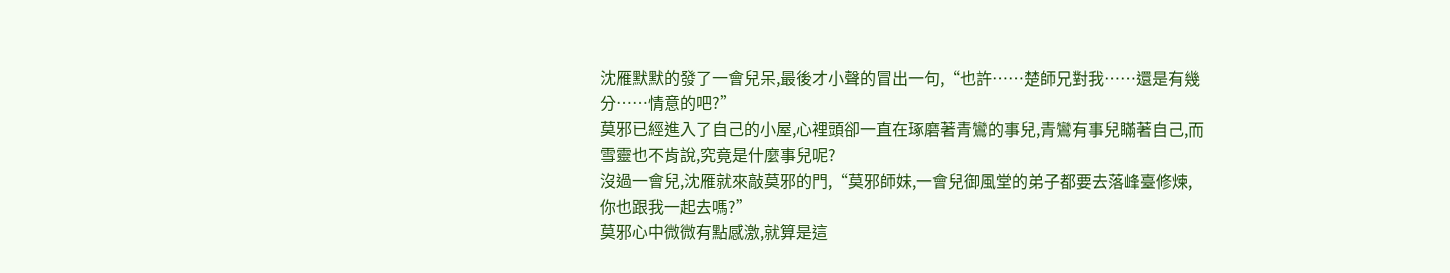沈雁默默的發了一會兒呆,最後才小聲的冒出一句,“也許……楚師兄對我……還是有幾分……情意的吧?”
莫邪已經進入了自己的小屋,心裡頭卻一直在琢磨著青鸞的事兒,青鸞有事兒瞞著自己,而雪靈也不肯說,究竟是什麼事兒呢?
沒過一會兒,沈雁就來敲莫邪的門,“莫邪師妹,一會兒御風堂的弟子都要去落峰臺修煉,你也跟我一起去嗎?”
莫邪心中微微有點感激,就算是這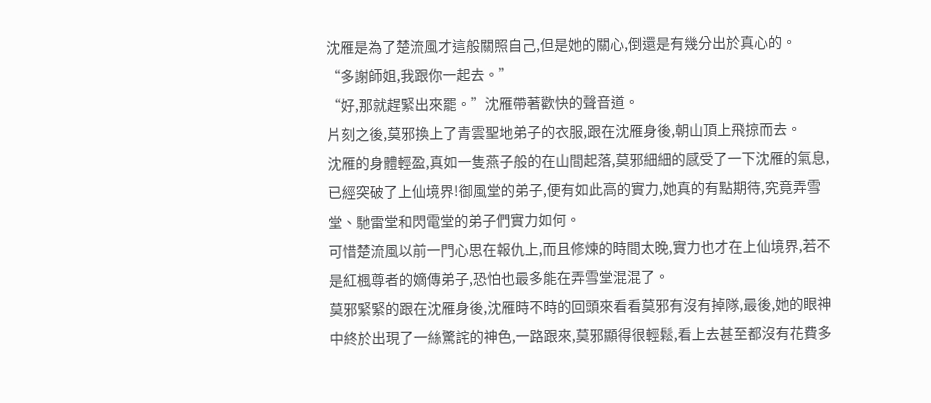沈雁是為了楚流風才這般關照自己,但是她的關心,倒還是有幾分出於真心的。
“多謝師姐,我跟你一起去。”
“好,那就趕緊出來罷。”沈雁帶著歡快的聲音道。
片刻之後,莫邪換上了青雲聖地弟子的衣服,跟在沈雁身後,朝山頂上飛掠而去。
沈雁的身體輕盈,真如一隻燕子般的在山間起落,莫邪細細的感受了一下沈雁的氣息,已經突破了上仙境界!御風堂的弟子,便有如此高的實力,她真的有點期待,究竟弄雪堂、馳雷堂和閃電堂的弟子們實力如何。
可惜楚流風以前一門心思在報仇上,而且修煉的時間太晚,實力也才在上仙境界,若不是紅楓尊者的嫡傳弟子,恐怕也最多能在弄雪堂混混了。
莫邪緊緊的跟在沈雁身後,沈雁時不時的回頭來看看莫邪有沒有掉隊,最後,她的眼神中終於出現了一絲驚詫的神色,一路跟來,莫邪顯得很輕鬆,看上去甚至都沒有花費多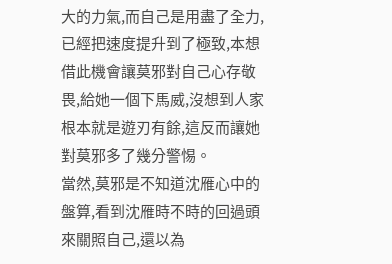大的力氣,而自己是用盡了全力,已經把速度提升到了極致,本想借此機會讓莫邪對自己心存敬畏,給她一個下馬威,沒想到人家根本就是遊刃有餘,這反而讓她對莫邪多了幾分警惕。
當然,莫邪是不知道沈雁心中的盤算,看到沈雁時不時的回過頭來關照自己,還以為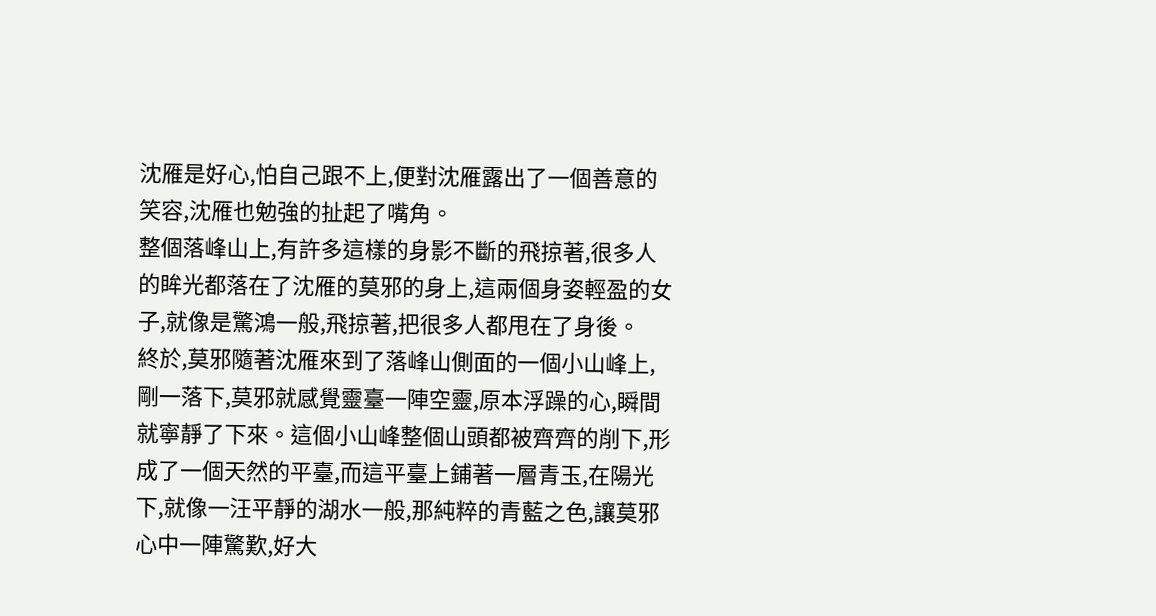沈雁是好心,怕自己跟不上,便對沈雁露出了一個善意的笑容,沈雁也勉強的扯起了嘴角。
整個落峰山上,有許多這樣的身影不斷的飛掠著,很多人的眸光都落在了沈雁的莫邪的身上,這兩個身姿輕盈的女子,就像是驚鴻一般,飛掠著,把很多人都甩在了身後。
終於,莫邪隨著沈雁來到了落峰山側面的一個小山峰上,剛一落下,莫邪就感覺靈臺一陣空靈,原本浮躁的心,瞬間就寧靜了下來。這個小山峰整個山頭都被齊齊的削下,形成了一個天然的平臺,而這平臺上鋪著一層青玉,在陽光下,就像一汪平靜的湖水一般,那純粹的青藍之色,讓莫邪心中一陣驚歎,好大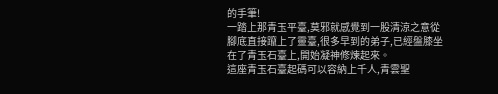的手筆!
一踏上那青玉平臺,莫邪就感覺到一股清涼之意從腳底直接躥上了靈臺,很多早到的弟子,已經盤膝坐在了青玉石臺上,開始凝神修煉起來。
這座青玉石臺起碼可以容納上千人,青雲聖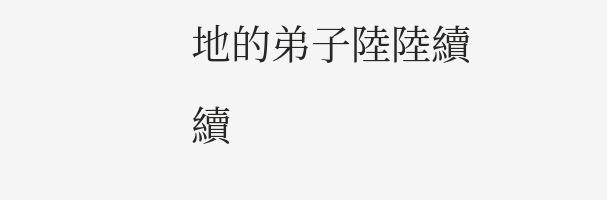地的弟子陸陸續續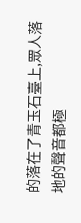的落在了青玉石臺上,眾人落地的聲音都極